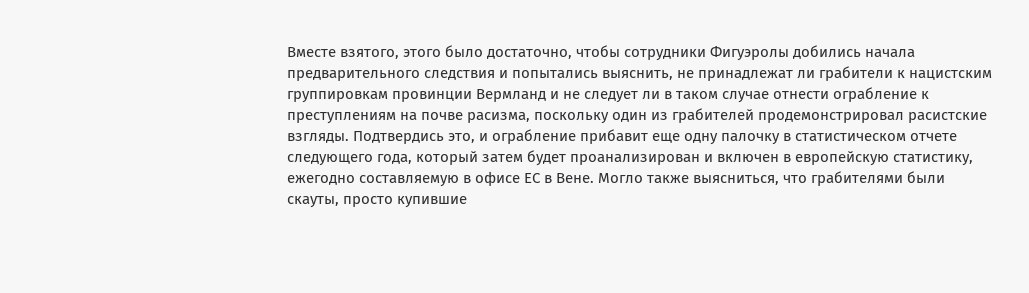Вместе взятого, этого было достаточно, чтобы сотрудники Фигуэролы добились начала предварительного следствия и попытались выяснить, не принадлежат ли грабители к нацистским группировкам провинции Вермланд и не следует ли в таком случае отнести ограбление к преступлениям на почве расизма, поскольку один из грабителей продемонстрировал расистские взгляды. Подтвердись это, и ограбление прибавит еще одну палочку в статистическом отчете следующего года, который затем будет проанализирован и включен в европейскую статистику, ежегодно составляемую в офисе ЕС в Вене. Могло также выясниться, что грабителями были скауты, просто купившие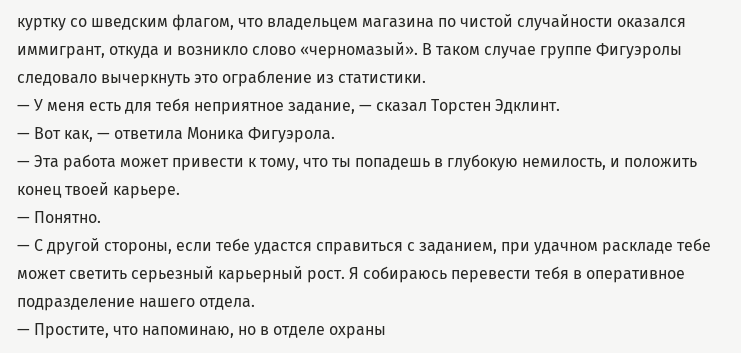куртку со шведским флагом, что владельцем магазина по чистой случайности оказался иммигрант, откуда и возникло слово «черномазый». В таком случае группе Фигуэролы следовало вычеркнуть это ограбление из статистики.
— У меня есть для тебя неприятное задание, — сказал Торстен Эдклинт.
— Вот как, — ответила Моника Фигуэрола.
— Эта работа может привести к тому, что ты попадешь в глубокую немилость, и положить конец твоей карьере.
— Понятно.
— С другой стороны, если тебе удастся справиться с заданием, при удачном раскладе тебе может светить серьезный карьерный рост. Я собираюсь перевести тебя в оперативное подразделение нашего отдела.
— Простите, что напоминаю, но в отделе охраны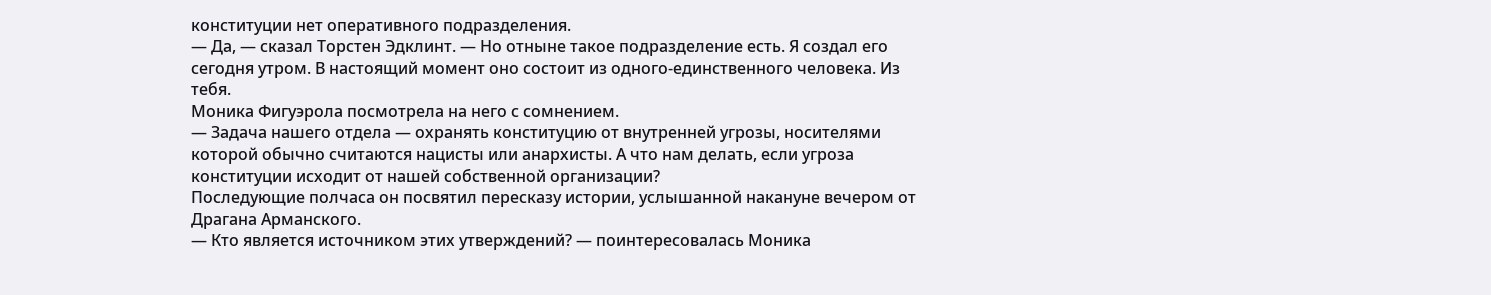конституции нет оперативного подразделения.
— Да, — сказал Торстен Эдклинт. — Но отныне такое подразделение есть. Я создал его сегодня утром. В настоящий момент оно состоит из одного-единственного человека. Из тебя.
Моника Фигуэрола посмотрела на него с сомнением.
— Задача нашего отдела — охранять конституцию от внутренней угрозы, носителями которой обычно считаются нацисты или анархисты. А что нам делать, если угроза конституции исходит от нашей собственной организации?
Последующие полчаса он посвятил пересказу истории, услышанной накануне вечером от Драгана Арманского.
— Кто является источником этих утверждений? — поинтересовалась Моника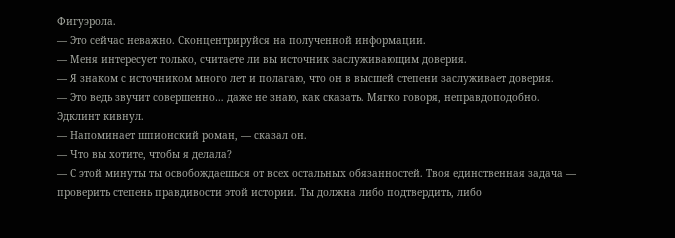Фигуэрола.
— Это сейчас неважно. Сконцентрируйся на полученной информации.
— Меня интересует только, считаете ли вы источник заслуживающим доверия.
— Я знаком с источником много лет и полагаю, что он в высшей степени заслуживает доверия.
— Это ведь звучит совершенно… даже не знаю, как сказать. Мягко говоря, неправдоподобно.
Эдклинт кивнул.
— Напоминает шпионский роман, — сказал он.
— Что вы хотите, чтобы я делала?
— С этой минуты ты освобождаешься от всех остальных обязанностей. Твоя единственная задача — проверить степень правдивости этой истории. Ты должна либо подтвердить, либо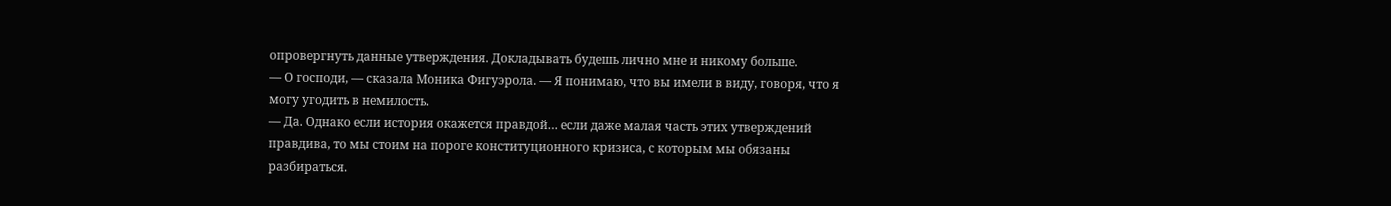опровергнуть данные утверждения. Докладывать будешь лично мне и никому больше.
— О господи, — сказала Моника Фигуэрола. — Я понимаю, что вы имели в виду, говоря, что я могу угодить в немилость.
— Да. Однако если история окажется правдой… если даже малая часть этих утверждений правдива, то мы стоим на пороге конституционного кризиса, с которым мы обязаны разбираться.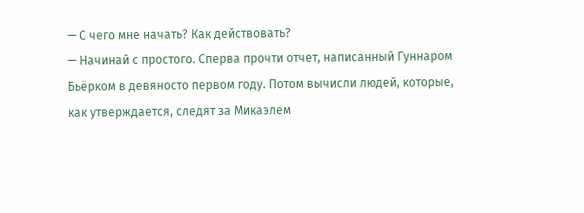— С чего мне начать? Как действовать?
— Начинай с простого. Сперва прочти отчет, написанный Гуннаром Бьёрком в девяносто первом году. Потом вычисли людей, которые, как утверждается, следят за Микаэлем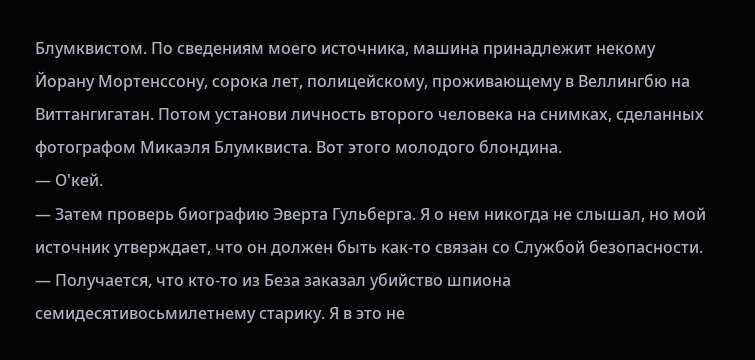Блумквистом. По сведениям моего источника, машина принадлежит некому Йорану Мортенссону, сорока лет, полицейскому, проживающему в Веллингбю на Виттангигатан. Потом установи личность второго человека на снимках, сделанных фотографом Микаэля Блумквиста. Вот этого молодого блондина.
— О'кей.
— Затем проверь биографию Эверта Гульберга. Я о нем никогда не слышал, но мой источник утверждает, что он должен быть как-то связан со Службой безопасности.
— Получается, что кто-то из Беза заказал убийство шпиона семидесятивосьмилетнему старику. Я в это не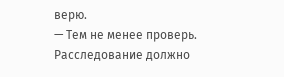верю.
— Тем не менее проверь. Расследование должно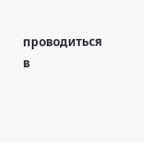проводиться в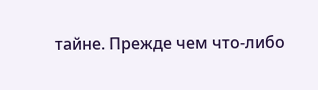тайне. Прежде чем что-либо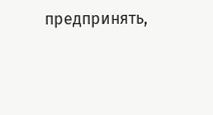предпринять,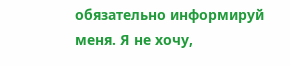обязательно информируй меня. Я не хочу,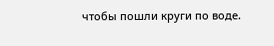чтобы пошли круги по воде.